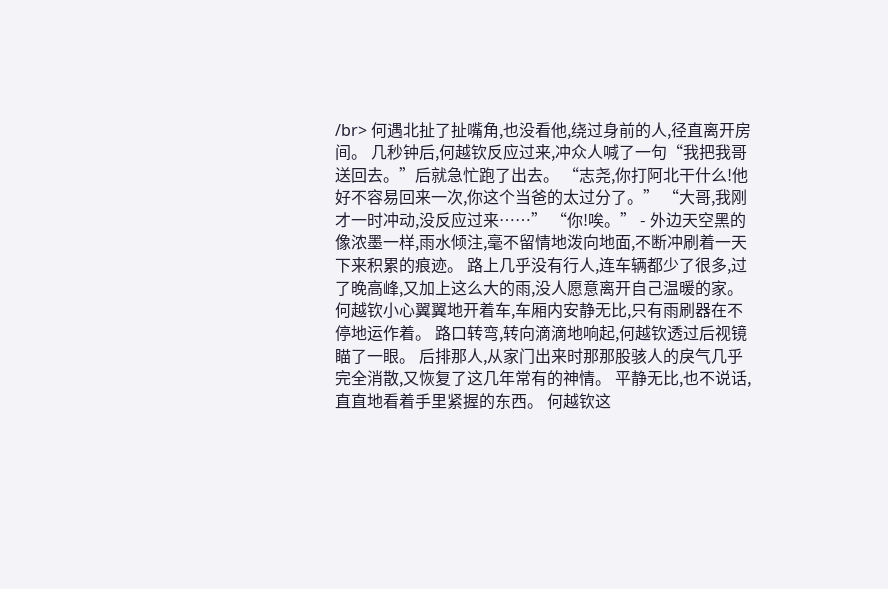/br> 何遇北扯了扯嘴角,也没看他,绕过身前的人,径直离开房间。 几秒钟后,何越钦反应过来,冲众人喊了一句“我把我哥送回去。”后就急忙跑了出去。 “志尧,你打阿北干什么!他好不容易回来一次,你这个当爸的太过分了。” “大哥,我刚才一时冲动,没反应过来……” “你!唉。” - 外边天空黑的像浓墨一样,雨水倾注,毫不留情地泼向地面,不断冲刷着一天下来积累的痕迹。 路上几乎没有行人,连车辆都少了很多,过了晚高峰,又加上这么大的雨,没人愿意离开自己温暖的家。 何越钦小心翼翼地开着车,车厢内安静无比,只有雨刷器在不停地运作着。 路口转弯,转向滴滴地响起,何越钦透过后视镜瞄了一眼。 后排那人,从家门出来时那那股骇人的戾气几乎完全消散,又恢复了这几年常有的神情。 平静无比,也不说话,直直地看着手里紧握的东西。 何越钦这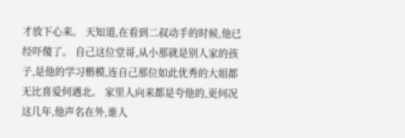才放下心来。 天知道,在看到二叔动手的时候,他已经吓傻了。 自己这位堂哥,从小那就是别人家的孩子,是他的学习楷模,连自己那位如此优秀的大姐都无比喜爱何遇北。 家里人向来都是夸他的,更何况这几年,他声名在外,谁人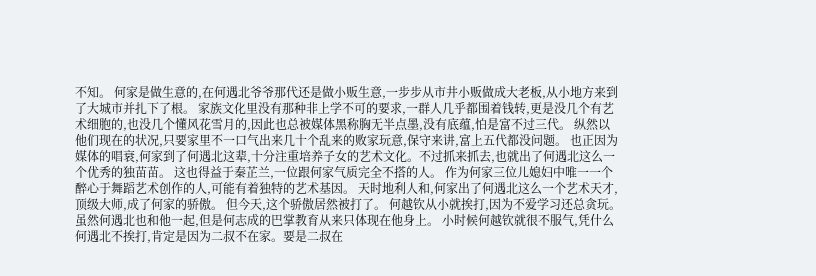不知。 何家是做生意的,在何遇北爷爷那代还是做小贩生意,一步步从市井小贩做成大老板,从小地方来到了大城市并扎下了根。 家族文化里没有那种非上学不可的要求,一群人几乎都围着钱转,更是没几个有艺术细胞的,也没几个懂风花雪月的,因此也总被媒体黑称胸无半点墨,没有底蕴,怕是富不过三代。 纵然以他们现在的状况,只要家里不一口气出来几十个乱来的败家玩意,保守来讲,富上五代都没问题。 也正因为媒体的唱衰,何家到了何遇北这辈,十分注重培养子女的艺术文化。不过抓来抓去,也就出了何遇北这么一个优秀的独苗苗。 这也得益于秦芷兰,一位跟何家气质完全不搭的人。 作为何家三位儿媳妇中唯一一个醉心于舞蹈艺术创作的人,可能有着独特的艺术基因。 天时地利人和,何家出了何遇北这么一个艺术天才,顶级大师,成了何家的骄傲。 但今天,这个骄傲居然被打了。 何越钦从小就挨打,因为不爱学习还总贪玩。虽然何遇北也和他一起,但是何志成的巴掌教育从来只体现在他身上。 小时候何越钦就很不服气,凭什么何遇北不挨打,肯定是因为二叔不在家。要是二叔在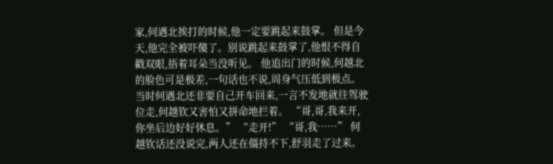家,何遇北挨打的时候,他一定要跳起来鼓掌。 但是今天,他完全被吓傻了。别说跳起来鼓掌了,他恨不得自戳双眼,捂着耳朵当没听见。 他追出门的时候,何越北的脸色可是极差,一句话也不说,周身气压低到极点。 当时何遇北还非要自己开车回来,一言不发地就往驾驶位走,何越钦又害怕又拼命地拦着。 “哥,哥,我来开,你坐后边好好休息。” “走开!” “哥,我……” 何越钦话还没说完,两人还在僵持不下,舒羽走了过来。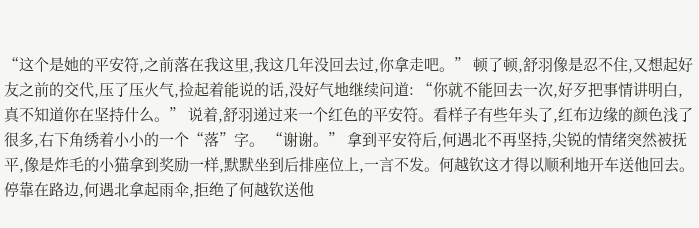“这个是她的平安符,之前落在我这里,我这几年没回去过,你拿走吧。” 顿了顿,舒羽像是忍不住,又想起好友之前的交代,压了压火气,捡起着能说的话,没好气地继续问道: “你就不能回去一次,好歹把事情讲明白,真不知道你在坚持什么。” 说着,舒羽递过来一个红色的平安符。看样子有些年头了,红布边缘的颜色浅了很多,右下角绣着小小的一个“落”字。 “谢谢。” 拿到平安符后,何遇北不再坚持,尖锐的情绪突然被抚平,像是炸毛的小猫拿到奖励一样,默默坐到后排座位上,一言不发。何越钦这才得以顺利地开车送他回去。 停靠在路边,何遇北拿起雨伞,拒绝了何越钦送他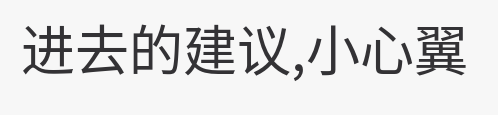进去的建议,小心翼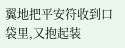翼地把平安符收到口袋里,又抱起装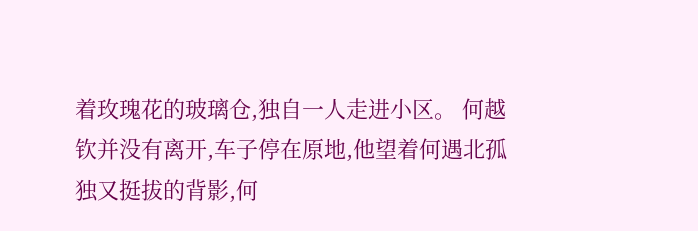着玫瑰花的玻璃仓,独自一人走进小区。 何越钦并没有离开,车子停在原地,他望着何遇北孤独又挺拔的背影,何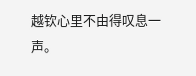越钦心里不由得叹息一声。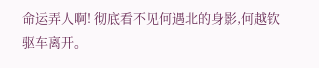命运弄人啊! 彻底看不见何遇北的身影,何越钦驱车离开。